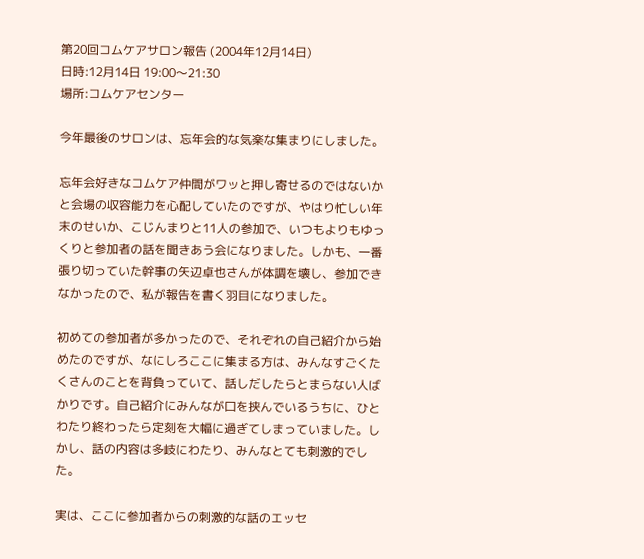第20回コムケアサロン報告 (2004年12月14日)
日時:12月14日 19:00〜21:30
場所:コムケアセンター

今年最後のサロンは、忘年会的な気楽な集まりにしました。

忘年会好きなコムケア仲間がワッと押し寄せるのではないかと会場の収容能力を心配していたのですが、やはり忙しい年末のせいか、こじんまりと11人の参加で、いつもよりもゆっくりと参加者の話を聞きあう会になりました。しかも、一番張り切っていた幹事の矢辺卓也さんが体調を壊し、参加できなかったので、私が報告を書く羽目になりました。

初めての参加者が多かったので、それぞれの自己紹介から始めたのですが、なにしろここに集まる方は、みんなすごくたくさんのことを背負っていて、話しだしたらとまらない人ばかりです。自己紹介にみんなが口を挟んでいるうちに、ひとわたり終わったら定刻を大幅に過ぎてしまっていました。しかし、話の内容は多岐にわたり、みんなとても刺激的でした。

実は、ここに参加者からの刺激的な話のエッセ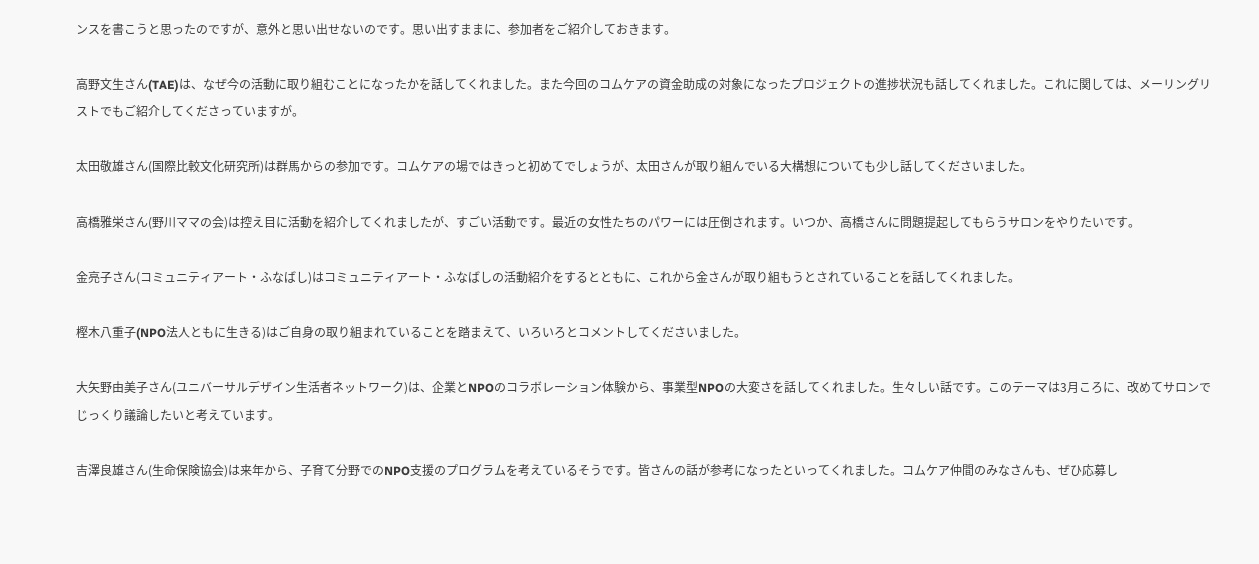ンスを書こうと思ったのですが、意外と思い出せないのです。思い出すままに、参加者をご紹介しておきます。

高野文生さん(TAE)は、なぜ今の活動に取り組むことになったかを話してくれました。また今回のコムケアの資金助成の対象になったプロジェクトの進捗状況も話してくれました。これに関しては、メーリングリストでもご紹介してくださっていますが。

太田敬雄さん(国際比較文化研究所)は群馬からの参加です。コムケアの場ではきっと初めてでしょうが、太田さんが取り組んでいる大構想についても少し話してくださいました。

高橋雅栄さん(野川ママの会)は控え目に活動を紹介してくれましたが、すごい活動です。最近の女性たちのパワーには圧倒されます。いつか、高橋さんに問題提起してもらうサロンをやりたいです。

金亮子さん(コミュニティアート・ふなばし)はコミュニティアート・ふなばしの活動紹介をするとともに、これから金さんが取り組もうとされていることを話してくれました。

樫木八重子(NPO法人ともに生きる)はご自身の取り組まれていることを踏まえて、いろいろとコメントしてくださいました。

大矢野由美子さん(ユニバーサルデザイン生活者ネットワーク)は、企業とNPOのコラボレーション体験から、事業型NPOの大変さを話してくれました。生々しい話です。このテーマは3月ころに、改めてサロンでじっくり議論したいと考えています。

吉澤良雄さん(生命保険協会)は来年から、子育て分野でのNPO支援のプログラムを考えているそうです。皆さんの話が参考になったといってくれました。コムケア仲間のみなさんも、ぜひ応募し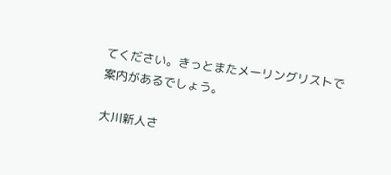てください。きっとまたメーリングリストで案内があるでしょう。

大川新人さ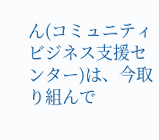ん(コミュニティビジネス支援センター)は、今取り組んで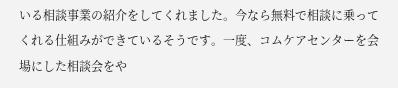いる相談事業の紹介をしてくれました。今なら無料で相談に乗ってくれる仕組みができているそうです。一度、コムケアセンターを会場にした相談会をや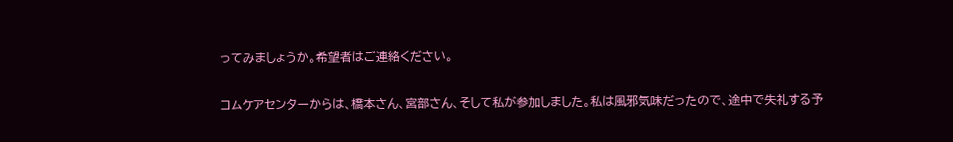ってみましょうか。希望者はご連絡ください。

コムケアセンターからは、橋本さん、宮部さん、そして私が参加しました。私は風邪気味だったので、途中で失礼する予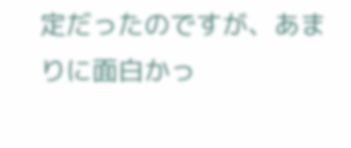定だったのですが、あまりに面白かっ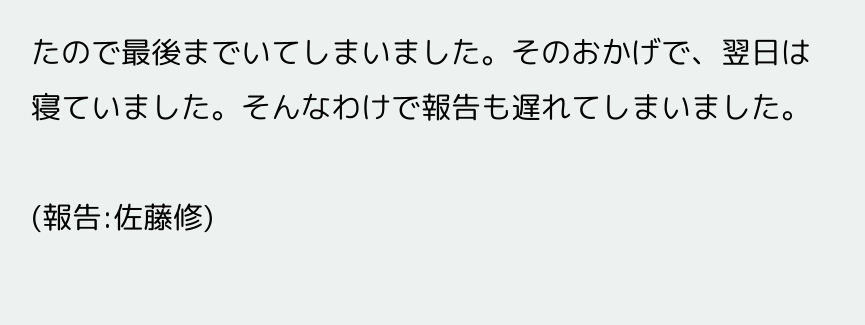たので最後までいてしまいました。そのおかげで、翌日は寝ていました。そんなわけで報告も遅れてしまいました。

(報告:佐藤修)